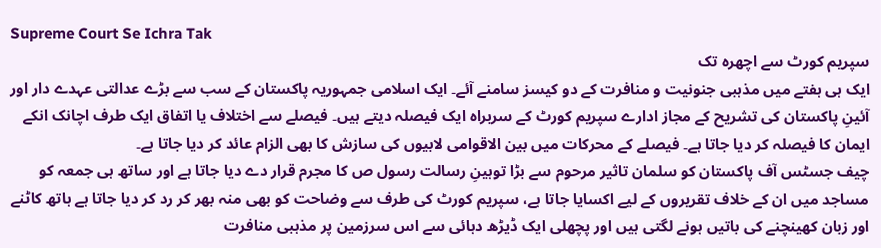Supreme Court Se Ichra Tak
سپریم کورٹ سے اچھرہ تک
ایک ہی ہفتے میں مذہبی جنونیت و منافرت کے دو کیسز سامنے آئے۔ ایک اسلامی جمہوریہ پاکستان کے سب سے بڑے عدالتی عہدے دار اور آئینِ پاکستان کی تشریح کے مجاز ادارے سپریم کورٹ کے سربراہ ایک فیصلہ دیتے ہیں۔ فیصلے سے اختلاف یا اتفاق ایک طرف اچانک انکے ایمان کا فیصلہ کر دیا جاتا ہے۔ فیصلے کے محرکات میں بین الاقوامی لابیوں کی سازش کا بھی الزام عائد کر دیا جاتا ہے۔
چیف جسٹس آف پاکستان کو سلمان تاثیر مرحوم سے بڑا توہینِ رسالت رسول ص کا مجرم قرار دے دیا جاتا ہے اور ساتھ ہی جمعہ کو مساجد میں ان کے خلاف تقریروں کے لیے اکسایا جاتا ہے، سپریم کورٹ کی طرف سے وضاحت کو بھی منہ بھر کر رد کر دیا جاتا ہے ہاتھ کاٹنے اور زبان کھینچنے کی باتیں ہونے لگتی ہیں اور پچھلی ایک ڈیڑھ دہائی سے اس سرزمین پر مذہبی منافرت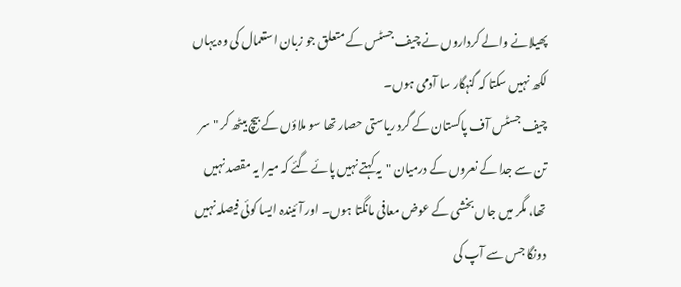پھیلانے والے کرداروں نے چیف جسٹس کے متعلق جو زبان استعمال کی وہ یہاں لکھ نہیں سکتا کہ گنہگار سا آدمی ہوں۔
چیف جسٹس آف پاکستان کے گرد ریاستی حصار تھا سو ملاؤں کے بیچ بیٹھ کر "سر تن سے جدا کے نعروں کے درمیان "یہ کہتے نہیں پائے گئے کہ میرا یہ مقصد نہیں تھا، مگر میں جاں بخشی کے عوض معافی مانگتا ہوں۔ اور آئیندہ ایسا کوئی فیصلہ نہیں دونگا جس سے آپ کی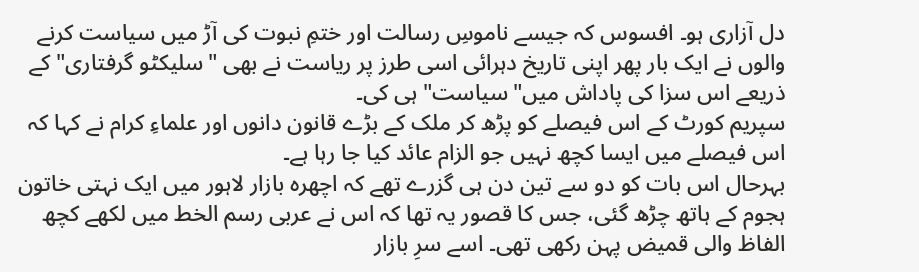دل آزاری ہو۔ افسوس کہ جیسے ناموسِ رسالت اور ختمِ نبوت کی آڑ میں سیاست کرنے والوں نے ایک بار پھر اپنی تاریخ دہرائی اسی طرز پر ریاست نے بھی "سلیکٹو گرفتاری" کے ذریعے اس سزا کی پاداش میں"سیاست" ہی کی۔
سپریم کورٹ کے اس فیصلے کو پڑھ کر ملک کے بڑے قانون دانوں اور علماءِ کرام نے کہا کہ اس فیصلے میں ایسا کچھ نہیں جو الزام عائد کیا جا رہا ہے۔
بہرحال اس بات کو دو سے تین دن ہی گزرے تھے کہ اچھرہ بازار لاہور میں ایک نہتی خاتون ہجوم کے ہاتھ چڑھ گئی، جس کا قصور یہ تھا کہ اس نے عربی رسم الخط میں لکھے کچھ الفاظ والی قمیض پہن رکھی تھی۔ اسے سرِ بازار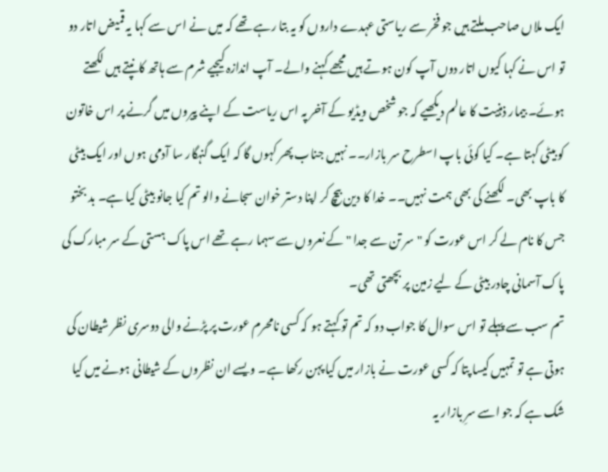ایک ملاں صاحب ملتے ہیں جو فخر سے ریاستی عہدے داروں کو یہ بتا رہے تھے کہ میں نے اس سے کہا یہ قمیض اتار دو تو اس نے کہا کیوں اتار دوں آپ کون ہوتے ہیں مجھے کہنے والے۔ آپ اندازہ کیجیے شرم سے ہاتھ کانپتے ہیں لکھتے ہوئے۔ بیمار ذہنیت کا عالم دیکھیے کہ جو شخص ویڈیو کے آخر پہ اس ریاست کے اپنے پیروں میں گرنے پر اس خاتون کو بیٹی کہتا ہے۔ کیا کوئی باپ اسطرح سر بازار۔۔ نہیں جناب پھر کہوں گا کہ ایک گنہگار سا آدمی ہوں اور ایک بیٹی کا باپ بھی۔ لکھنے کی بھی ہمت نہیں۔۔ خدا کا دین بیچ کر اپنا دستر خوان سجانے والو تم کیا جانو بیٹی کیا ہے۔ بد بختو جس کا نام لے کر اس عورت کو "سر تن سے جدا " کے نعروں سے سہما رہے تھے اس پاک ہستی کے سر مبارک کی پاک آسمانی چادر بیٹی کے لیے زمین پر بچھتی تھی۔
تم سب سے پہلے تو اس سوال کا جواب دو کہ تم تو کہتے ہو کہ کسی نامحرم عورت پر پڑنے والی دوسری نظر شیطان کی ہوتی ہے تو تمہیں کیسا پتا کہ کسی عورت نے بازار میں کیا پہن رکھا ہے۔ ویسے ان نظروں کے شیطانی ہونے میں کیا شک ہے کہ جو اسے سرِ بازار یہ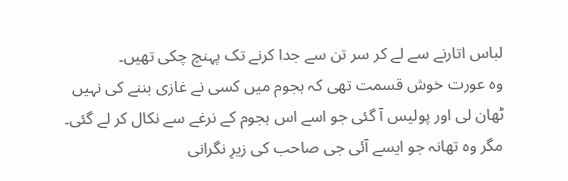لباس اتارنے سے لے کر سر تن سے جدا کرنے تک پہنچ چکی تھیں۔
وہ عورت خوش قسمت تھی کہ ہجوم میں کسی نے غازی بننے کی نہیں ٹھان لی اور پولیس آ گئی جو اسے اس ہجوم کے نرغے سے نکال کر لے گئی۔ مگر وہ تھانہ جو ایسے آئی جی صاحب کی زیرِ نگرانی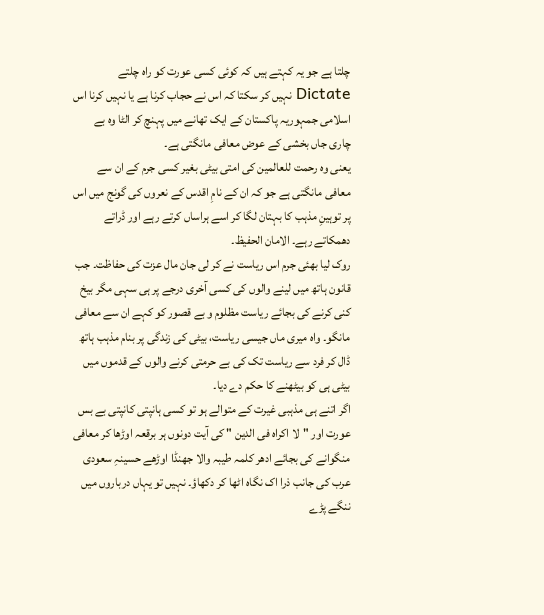چلتا ہے جو یہ کہتے ہیں کہ کوئی کسی عورت کو راہ چلتے Dictate نہیں کر سکتا کہ اس نے حجاب کرنا ہے یا نہیں کرنا اس اسلامی جمہوریہ پاکستان کے ایک تھانے میں پہنچ کر الٹا وہ بے چاری جاں بخشی کے عوض معافی مانگتی ہے۔
یعنی وہ رحمت للعالمین کی امتی بیٹی بغیر کسی جرم کے ان سے معافی مانگتی ہے جو کہ ان کے نامِ اقدس کے نعروں کی گونج میں اس پر توہینِ مذہب کا بہتان لگا کر اسے ہراساں کرتے رہے اور ڈراتے دھمکاتے رہے۔ الامان الحفیظ۔
روک لیا بھئی جرم اس ریاست نے کر لی جان مال عزت کی حفاظت۔ جب قانون ہاتھ میں لینے والوں کی کسی آخری درجے پر ہی سہی مگر بیخ کنی کرنے کی بجائے ریاست مظلوم و بے قصور کو کہے ان سے معافی مانگو۔ واہ میری ماں جیسی ریاست، بیٹی کی زندگی پر بنام مذہب ہاتھ ڈال کر فرد سے ریاست تک کی بے حرمتی کرنے والوں کے قدموں میں بیٹی ہی کو بیٹھنے کا حکم دے دیا۔
اگر اتنے ہی مذہبی غیرت کے متوالے ہو تو کسی ہانپتی کانپتی بے بس عورت اور "لا اکراہ فی الدین " کی آیت دونوں ہر برقعہ اوڑھا کر معافی منگوانے کی بجائے ادھر کلمہ طیبہ والا جھنڈا اوڑھے حسینہِ سعودی عرب کی جانب ذرا اک نگاہ اٹھا کر دکھاؤ۔ نہیں تو یہاں درباروں میں ننگے پڑے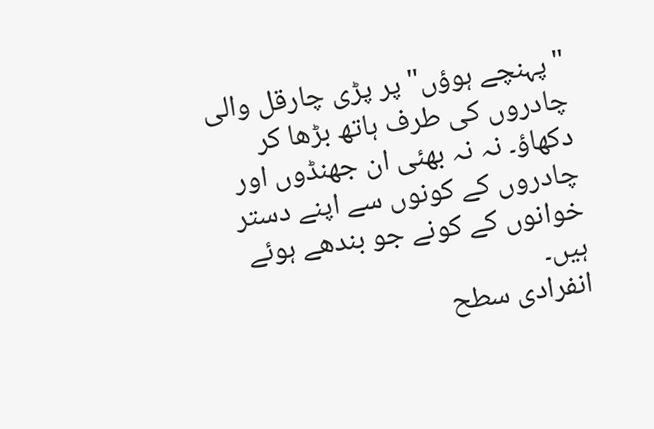"پہنچے ہوؤں" پر پڑی چارقل والی چادروں کی طرف ہاتھ بڑھا کر دکھاؤ۔ نہ نہ بھئی ان جھنڈوں اور چادروں کے کونوں سے اپنے دستر خوانوں کے کونے جو بندھے ہوئے ہیں۔
انفرادی سطح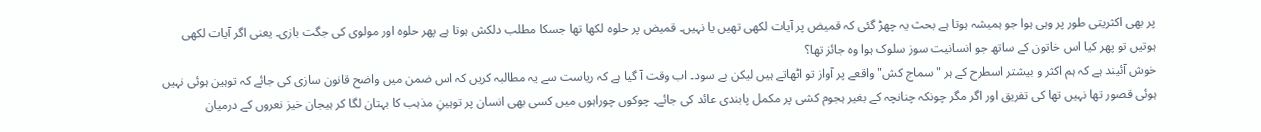پر بھی اکثریتی طور پر وہی ہوا جو ہمیشہ ہوتا ہے بحث یہ چھڑ گئی کہ قمیض پر آیات لکھی تھیں یا نہیں۔ قمیض پر حلوہ لکھا تھا جسکا مطلب دلکش ہوتا ہے پھر حلوہ اور مولوی کی جگت بازی۔ یعنی اگر آیات لکھی ہوتیں تو پھر کیا اس خاتون کے ساتھ جو انسانیت سوز سلوک ہوا وہ جائز تھا؟
خوش آئیند ہے کہ ہم اکثر و بیشتر اسطرح کے ہر "سماج کش" واقعے پر آواز تو اٹھاتے ہیں لیکن بے سود۔ اب وقت آ گیا ہے کہ ریاست سے یہ مطالبہ کریں کہ اس ضمن میں واضح قانون سازی کی جائے کہ توہین ہوئی نہیں ہوئی قصور تھا نہیں تھا کی تفریق اور اگر مگر چونکہ چنانچہ کے بغیر ہجوم کشی پر مکمل پابندی عائد کی جائے۔ چوکوں چوراہوں میں کسی بھی انسان پر توہینِ مذہب کا بہتان لگا کر ہیجان خیز نعروں کے درمیان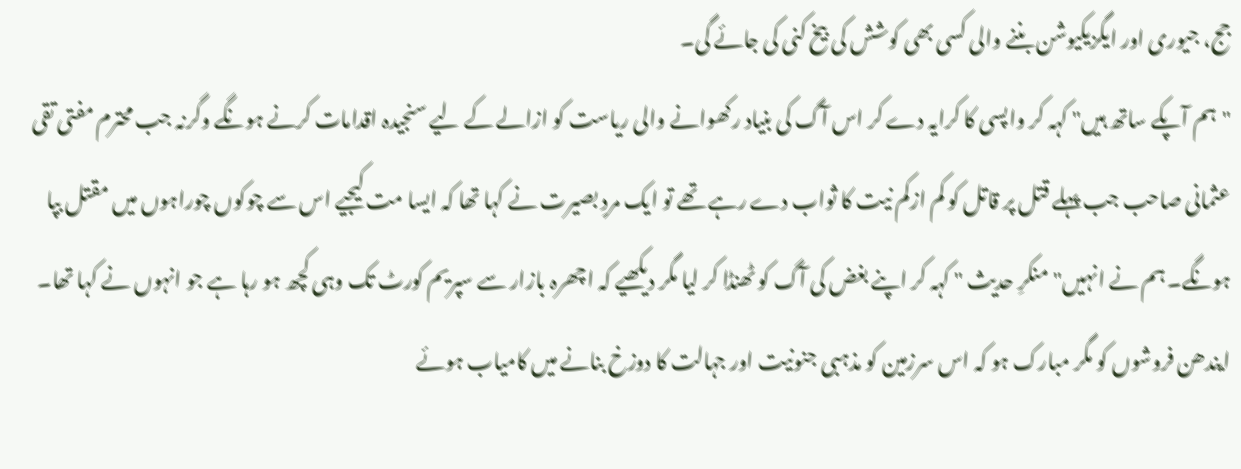جج، جیوری اور ایگزیکیوشن بننے والی کسی بھی کوشش کی بیخ کنی کی جائے گی۔
"ہم آپکے ساتھ ہیں" کہہ کر واپسی کا کرایہ دے کر اس آگ کی بنیاد رکھوانے والی ریاست کو ازالے کے لیے سنجیدہ اقدامات کرنے ہونگے وگرنہ جب محترم مفتی تقی عثمانی صاحب جب پہلے قتل پر قاتل کو کم ازکم نیت کا ثواب دے رہے تھے تو ایک مردِ بصیرت نے کہا تھا کہ ایسا مت کیجیے اس سے چوکوں چوراہوں میں مقتل بپا ہونگے۔ ہم نے انہیں"منکرِ حدیث " کہہ کر اپنے بغض کی آگ کو ٹھنڈا کر لیا مگر دیکھیے کہ اچھرہ بازار سے سپریم کورٹ تک وہی کچھ ہو رہا ہے جو انہوں نے کہا تھا۔
ایندھن فروشوں کو مگر مبارک ہو کہ اس سرزمین کو مذہبی جنونیت اور جہالت کا دوزخ بنانے میں کامیاب ہوئے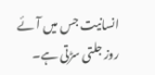انسانیت جس میں آئے روز جلتی سڑتی ہے۔